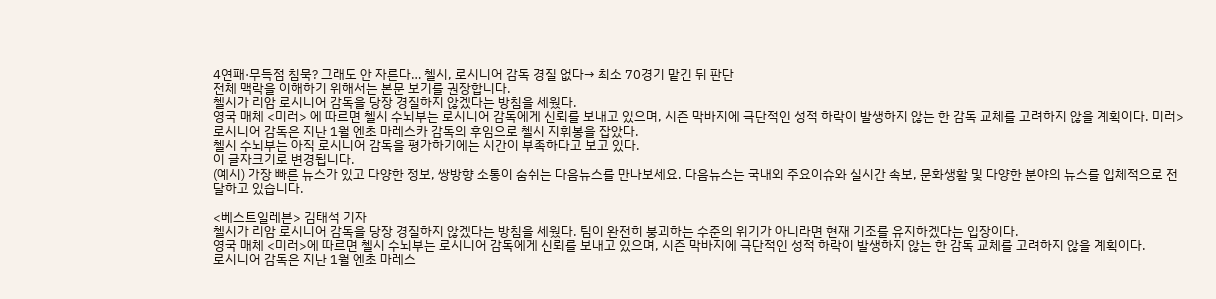4연패·무득점 침묵? 그래도 안 자른다… 첼시, 로시니어 감독 경질 없다→ 최소 70경기 맡긴 뒤 판단
전체 맥락을 이해하기 위해서는 본문 보기를 권장합니다.
첼시가 리암 로시니어 감독을 당장 경질하지 않겠다는 방침을 세웠다.
영국 매체 <미러> 에 따르면 첼시 수뇌부는 로시니어 감독에게 신뢰를 보내고 있으며, 시즌 막바지에 극단적인 성적 하락이 발생하지 않는 한 감독 교체를 고려하지 않을 계획이다. 미러>
로시니어 감독은 지난 1월 엔초 마레스카 감독의 후임으로 첼시 지휘봉을 잡았다.
첼시 수뇌부는 아직 로시니어 감독을 평가하기에는 시간이 부족하다고 보고 있다.
이 글자크기로 변경됩니다.
(예시) 가장 빠른 뉴스가 있고 다양한 정보, 쌍방향 소통이 숨쉬는 다음뉴스를 만나보세요. 다음뉴스는 국내외 주요이슈와 실시간 속보, 문화생활 및 다양한 분야의 뉴스를 입체적으로 전달하고 있습니다.

<베스트일레븐> 김태석 기자
첼시가 리암 로시니어 감독을 당장 경질하지 않겠다는 방침을 세웠다. 팀이 완전히 붕괴하는 수준의 위기가 아니라면 현재 기조를 유지하겠다는 입장이다.
영국 매체 <미러>에 따르면 첼시 수뇌부는 로시니어 감독에게 신뢰를 보내고 있으며, 시즌 막바지에 극단적인 성적 하락이 발생하지 않는 한 감독 교체를 고려하지 않을 계획이다.
로시니어 감독은 지난 1월 엔초 마레스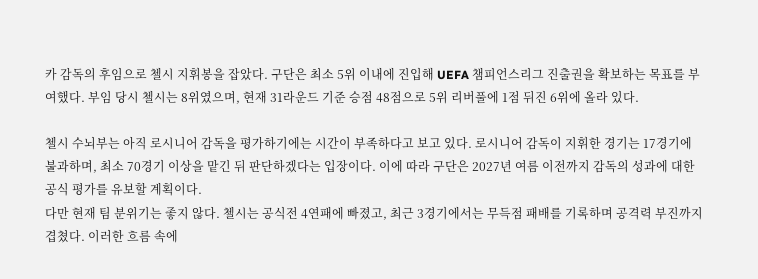카 감독의 후임으로 첼시 지휘봉을 잡았다. 구단은 최소 5위 이내에 진입해 UEFA 챔피언스리그 진출권을 확보하는 목표를 부여했다. 부임 당시 첼시는 8위였으며, 현재 31라운드 기준 승점 48점으로 5위 리버풀에 1점 뒤진 6위에 올라 있다.

첼시 수뇌부는 아직 로시니어 감독을 평가하기에는 시간이 부족하다고 보고 있다. 로시니어 감독이 지휘한 경기는 17경기에 불과하며, 최소 70경기 이상을 맡긴 뒤 판단하겠다는 입장이다. 이에 따라 구단은 2027년 여름 이전까지 감독의 성과에 대한 공식 평가를 유보할 계획이다.
다만 현재 팀 분위기는 좋지 않다. 첼시는 공식전 4연패에 빠졌고, 최근 3경기에서는 무득점 패배를 기록하며 공격력 부진까지 겹쳤다. 이러한 흐름 속에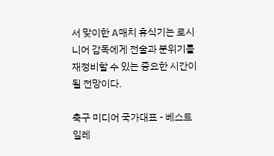서 맞이한 A매치 휴식기는 로시니어 감독에게 전술과 분위기를 재정비할 수 있는 중요한 시간이 될 전망이다.

축구 미디어 국가대표 - 베스트일레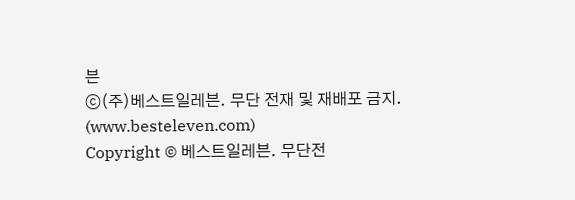븐
ⓒ(주)베스트일레븐. 무단 전재 및 재배포 금지. (www.besteleven.com)
Copyright © 베스트일레븐. 무단전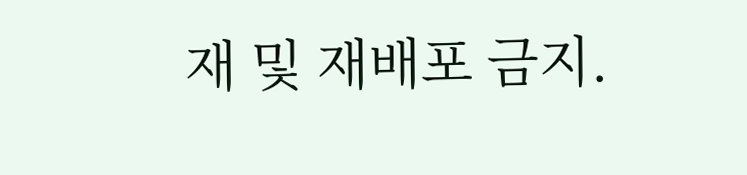재 및 재배포 금지.